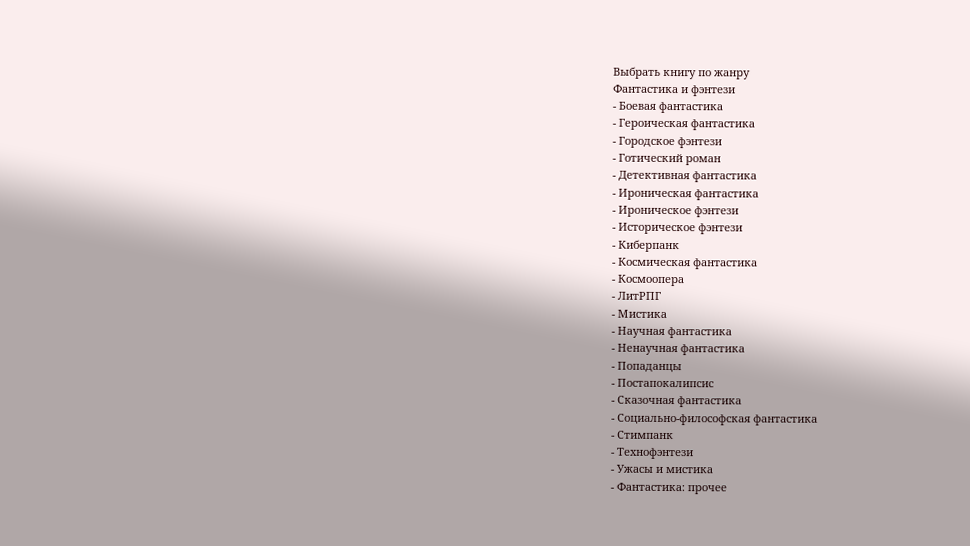Выбрать книгу по жанру
Фантастика и фэнтези
- Боевая фантастика
- Героическая фантастика
- Городское фэнтези
- Готический роман
- Детективная фантастика
- Ироническая фантастика
- Ироническое фэнтези
- Историческое фэнтези
- Киберпанк
- Космическая фантастика
- Космоопера
- ЛитРПГ
- Мистика
- Научная фантастика
- Ненаучная фантастика
- Попаданцы
- Постапокалипсис
- Сказочная фантастика
- Социально-философская фантастика
- Стимпанк
- Технофэнтези
- Ужасы и мистика
- Фантастика: прочее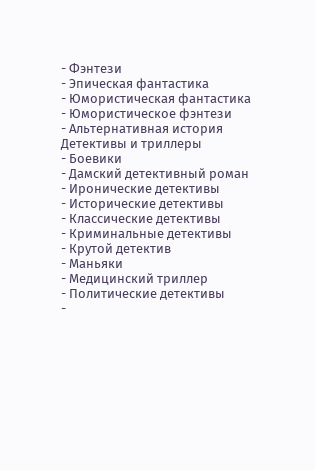- Фэнтези
- Эпическая фантастика
- Юмористическая фантастика
- Юмористическое фэнтези
- Альтернативная история
Детективы и триллеры
- Боевики
- Дамский детективный роман
- Иронические детективы
- Исторические детективы
- Классические детективы
- Криминальные детективы
- Крутой детектив
- Маньяки
- Медицинский триллер
- Политические детективы
-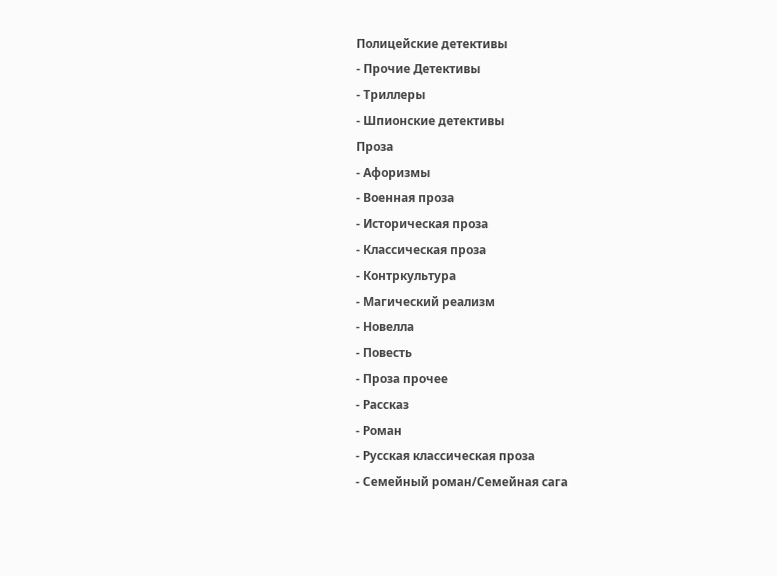Полицейские детективы
- Прочие Детективы
- Триллеры
- Шпионские детективы
Проза
- Афоризмы
- Военная проза
- Историческая проза
- Классическая проза
- Контркультура
- Магический реализм
- Новелла
- Повесть
- Проза прочее
- Рассказ
- Роман
- Русская классическая проза
- Семейный роман/Семейная сага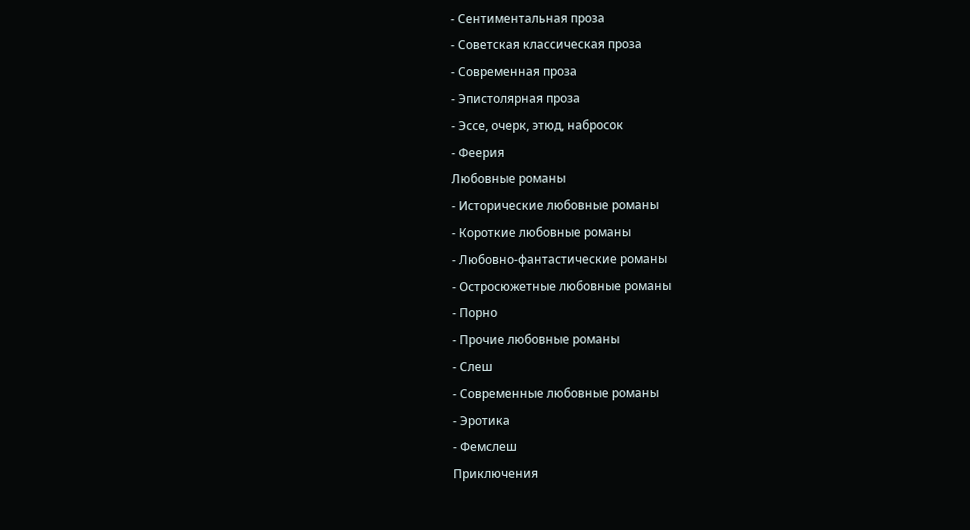- Сентиментальная проза
- Советская классическая проза
- Современная проза
- Эпистолярная проза
- Эссе, очерк, этюд, набросок
- Феерия
Любовные романы
- Исторические любовные романы
- Короткие любовные романы
- Любовно-фантастические романы
- Остросюжетные любовные романы
- Порно
- Прочие любовные романы
- Слеш
- Современные любовные романы
- Эротика
- Фемслеш
Приключения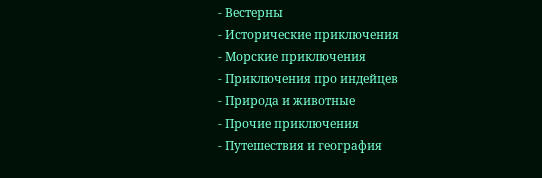- Вестерны
- Исторические приключения
- Морские приключения
- Приключения про индейцев
- Природа и животные
- Прочие приключения
- Путешествия и география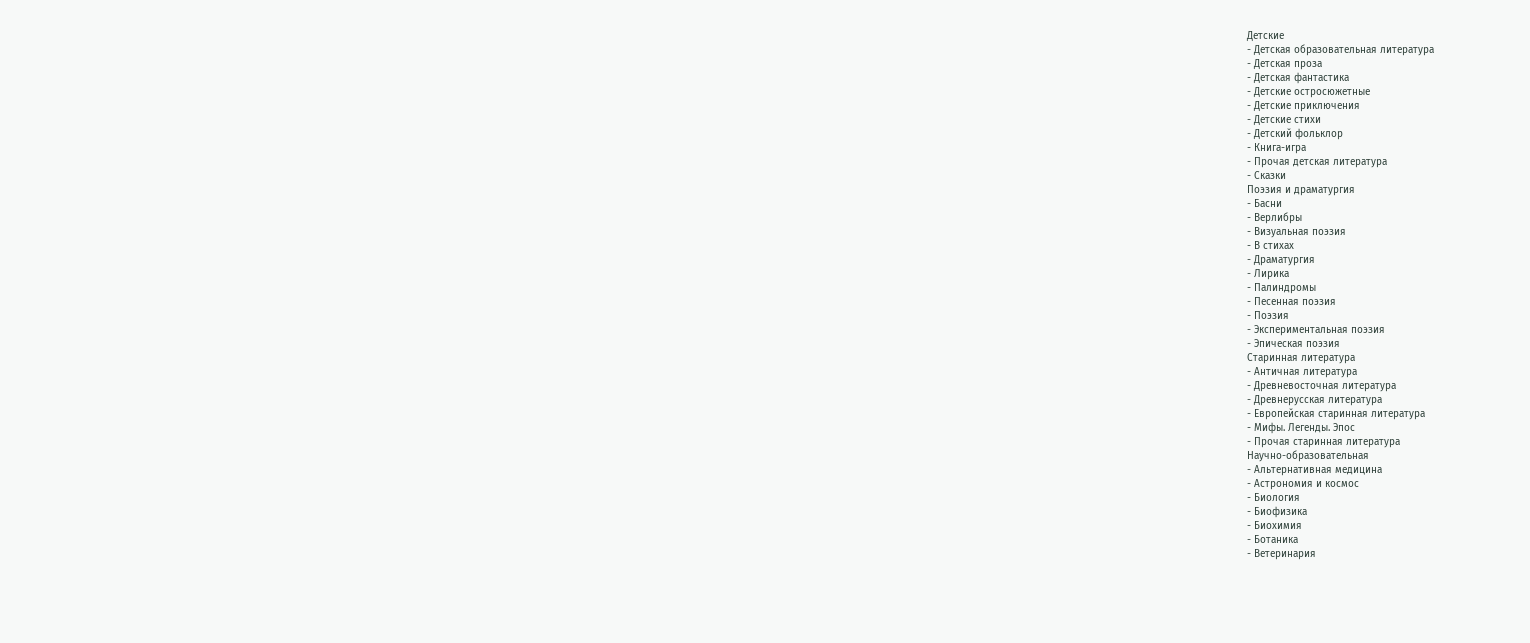Детские
- Детская образовательная литература
- Детская проза
- Детская фантастика
- Детские остросюжетные
- Детские приключения
- Детские стихи
- Детский фольклор
- Книга-игра
- Прочая детская литература
- Сказки
Поэзия и драматургия
- Басни
- Верлибры
- Визуальная поэзия
- В стихах
- Драматургия
- Лирика
- Палиндромы
- Песенная поэзия
- Поэзия
- Экспериментальная поэзия
- Эпическая поэзия
Старинная литература
- Античная литература
- Древневосточная литература
- Древнерусская литература
- Европейская старинная литература
- Мифы. Легенды. Эпос
- Прочая старинная литература
Научно-образовательная
- Альтернативная медицина
- Астрономия и космос
- Биология
- Биофизика
- Биохимия
- Ботаника
- Ветеринария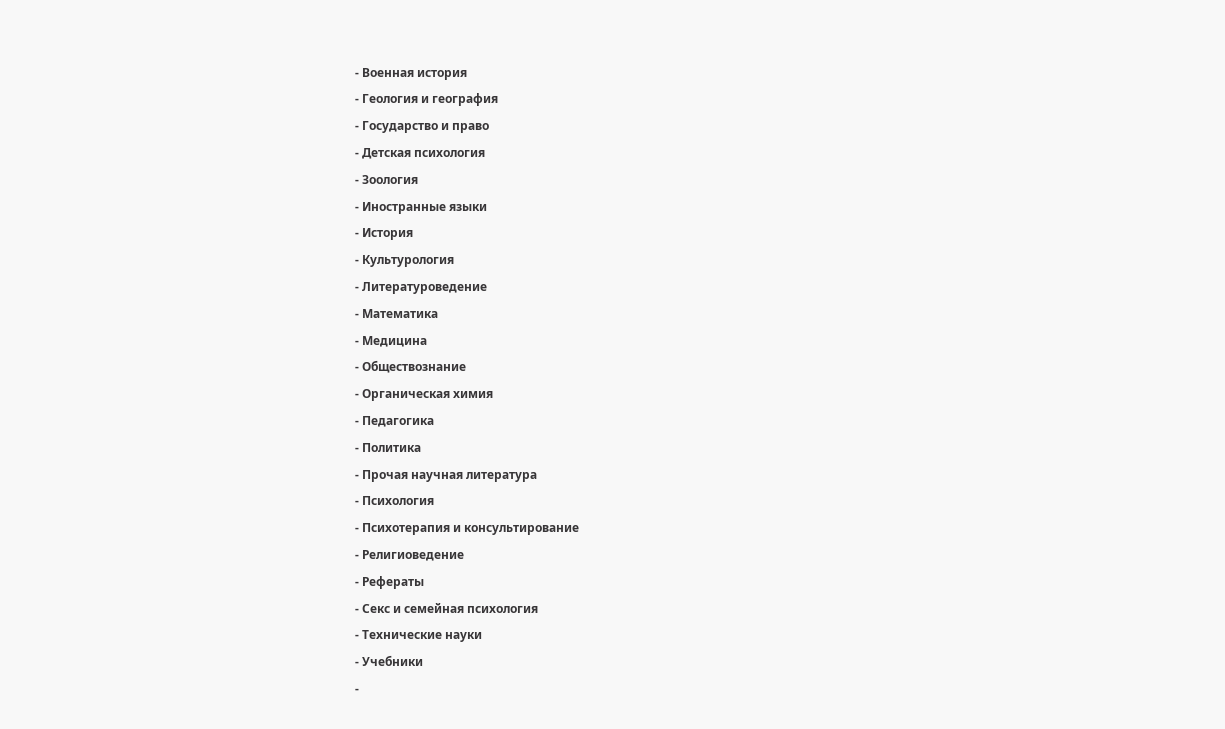- Военная история
- Геология и география
- Государство и право
- Детская психология
- Зоология
- Иностранные языки
- История
- Культурология
- Литературоведение
- Математика
- Медицина
- Обществознание
- Органическая химия
- Педагогика
- Политика
- Прочая научная литература
- Психология
- Психотерапия и консультирование
- Религиоведение
- Рефераты
- Секс и семейная психология
- Технические науки
- Учебники
-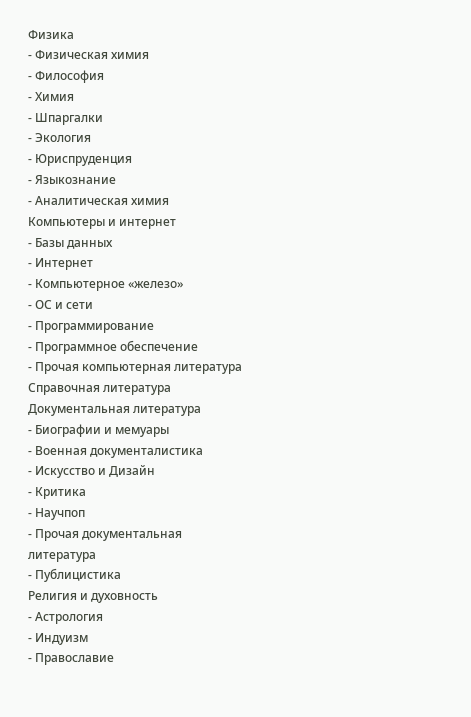Физика
- Физическая химия
- Философия
- Химия
- Шпаргалки
- Экология
- Юриспруденция
- Языкознание
- Аналитическая химия
Компьютеры и интернет
- Базы данных
- Интернет
- Компьютерное «железо»
- ОС и сети
- Программирование
- Программное обеспечение
- Прочая компьютерная литература
Справочная литература
Документальная литература
- Биографии и мемуары
- Военная документалистика
- Искусство и Дизайн
- Критика
- Научпоп
- Прочая документальная литература
- Публицистика
Религия и духовность
- Астрология
- Индуизм
- Православие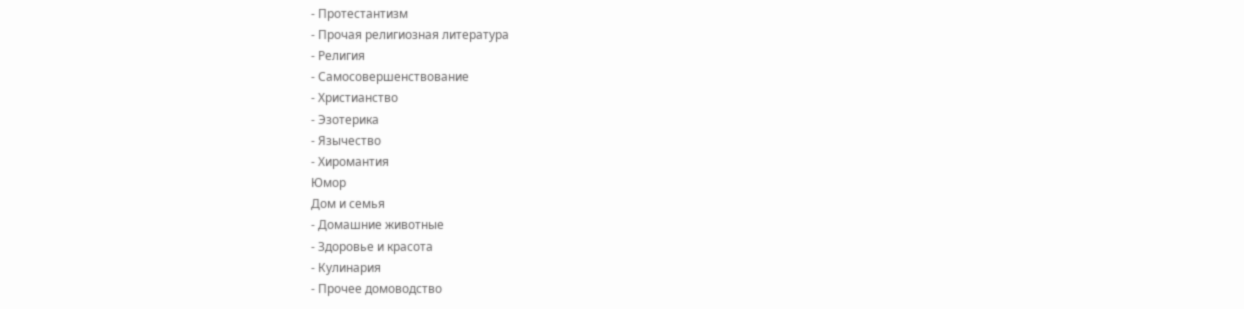- Протестантизм
- Прочая религиозная литература
- Религия
- Самосовершенствование
- Христианство
- Эзотерика
- Язычество
- Хиромантия
Юмор
Дом и семья
- Домашние животные
- Здоровье и красота
- Кулинария
- Прочее домоводство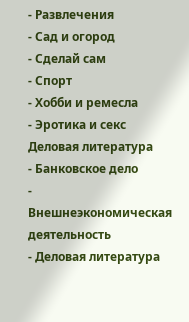- Развлечения
- Сад и огород
- Сделай сам
- Спорт
- Хобби и ремесла
- Эротика и секс
Деловая литература
- Банковское дело
- Внешнеэкономическая деятельность
- Деловая литература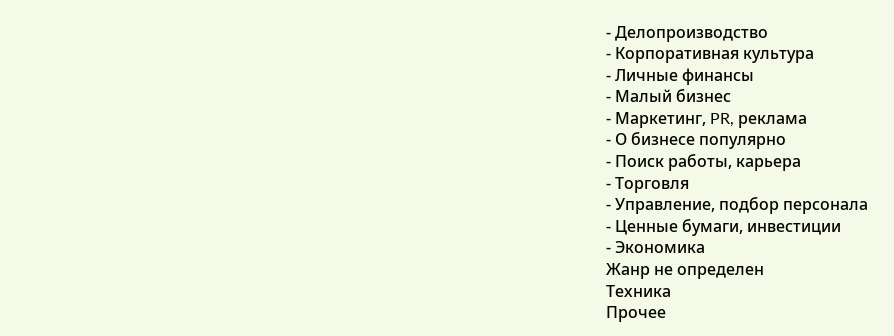- Делопроизводство
- Корпоративная культура
- Личные финансы
- Малый бизнес
- Маркетинг, PR, реклама
- О бизнесе популярно
- Поиск работы, карьера
- Торговля
- Управление, подбор персонала
- Ценные бумаги, инвестиции
- Экономика
Жанр не определен
Техника
Прочее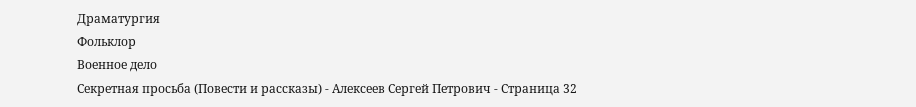Драматургия
Фольклор
Военное дело
Секретная просьба (Повести и рассказы) - Алексеев Сергей Петрович - Страница 32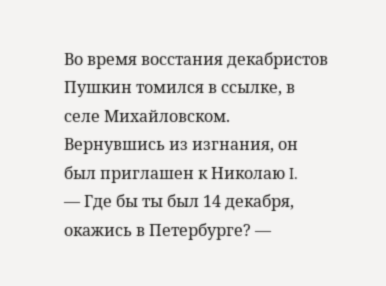Во время восстания декабристов Пушкин томился в ссылке, в селе Михайловском. Вернувшись из изгнания, он был приглашен к Николаю I.
— Где бы ты был 14 декабря, окажись в Петербурге? —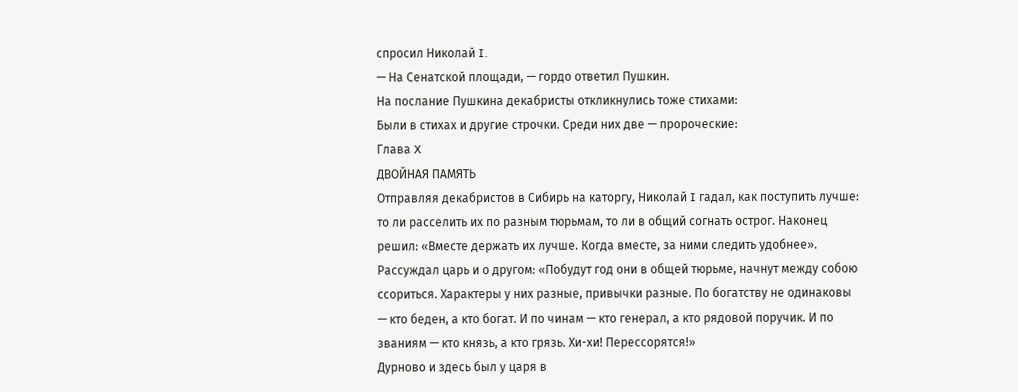спросил Николай I.
— На Сенатской площади, — гордо ответил Пушкин.
На послание Пушкина декабристы откликнулись тоже стихами:
Были в стихах и другие строчки. Среди них две — пророческие:
Глава X
ДВОЙНАЯ ПАМЯТЬ
Отправляя декабристов в Сибирь на каторгу, Николай I гадал, как поступить лучше: то ли расселить их по разным тюрьмам, то ли в общий согнать острог. Наконец решил: «Вместе держать их лучше. Когда вместе, за ними следить удобнее».
Рассуждал царь и о другом: «Побудут год они в общей тюрьме, начнут между собою ссориться. Характеры у них разные, привычки разные. По богатству не одинаковы — кто беден, а кто богат. И по чинам — кто генерал, а кто рядовой поручик. И по званиям — кто князь, а кто грязь. Хи-хи! Перессорятся!»
Дурново и здесь был у царя в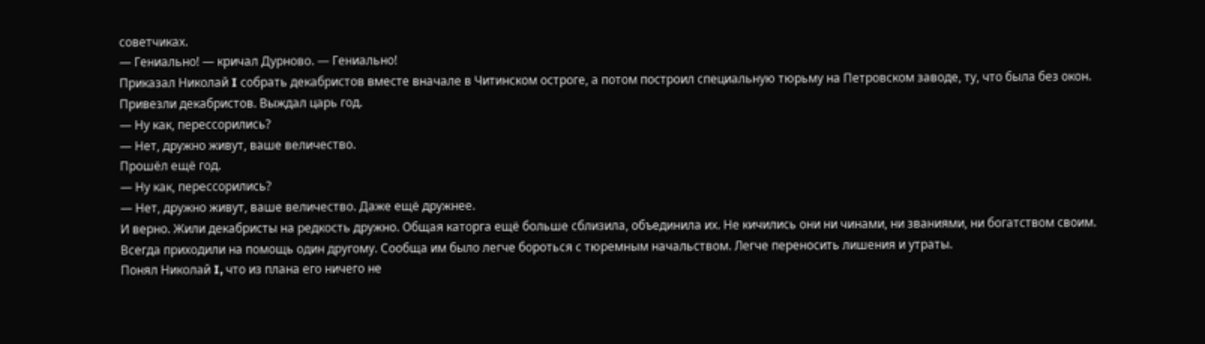советчиках.
— Гениально! — кричал Дурново. — Гениально!
Приказал Николай I собрать декабристов вместе вначале в Читинском остроге, а потом построил специальную тюрьму на Петровском заводе, ту, что была без окон.
Привезли декабристов. Выждал царь год.
— Ну как, перессорились?
— Нет, дружно живут, ваше величество.
Прошёл ещё год.
— Ну как, перессорились?
— Нет, дружно живут, ваше величество. Даже ещё дружнее.
И верно. Жили декабристы на редкость дружно. Общая каторга ещё больше сблизила, объединила их. Не кичились они ни чинами, ни званиями, ни богатством своим. Всегда приходили на помощь один другому. Сообща им было легче бороться с тюремным начальством. Легче переносить лишения и утраты.
Понял Николай I, что из плана его ничего не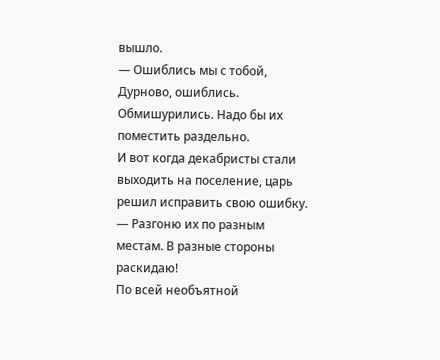вышло.
— Ошиблись мы с тобой, Дурново, ошиблись. Обмишурились. Надо бы их поместить раздельно.
И вот когда декабристы стали выходить на поселение, царь решил исправить свою ошибку.
— Разгоню их по разным местам. В разные стороны раскидаю!
По всей необъятной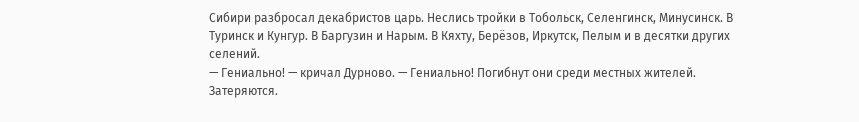Сибири разбросал декабристов царь. Неслись тройки в Тобольск, Селенгинск, Минусинск. В Туринск и Кунгур. В Баргузин и Нарым. В Кяхту, Берёзов, Иркутск, Пелым и в десятки других селений.
— Гениально! — кричал Дурново. — Гениально! Погибнут они среди местных жителей. Затеряются.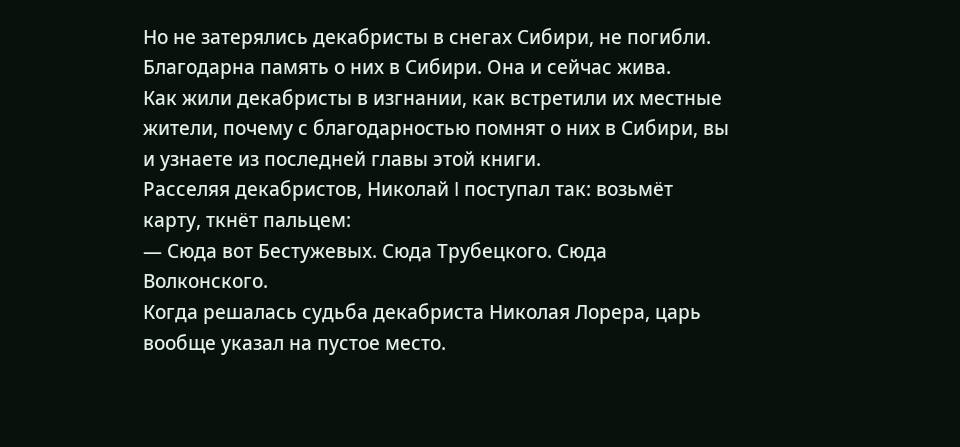Но не затерялись декабристы в снегах Сибири, не погибли. Благодарна память о них в Сибири. Она и сейчас жива.
Как жили декабристы в изгнании, как встретили их местные жители, почему с благодарностью помнят о них в Сибири, вы и узнаете из последней главы этой книги.
Расселяя декабристов, Николай I поступал так: возьмёт карту, ткнёт пальцем:
— Сюда вот Бестужевых. Сюда Трубецкого. Сюда Волконского.
Когда решалась судьба декабриста Николая Лорера, царь вообще указал на пустое место.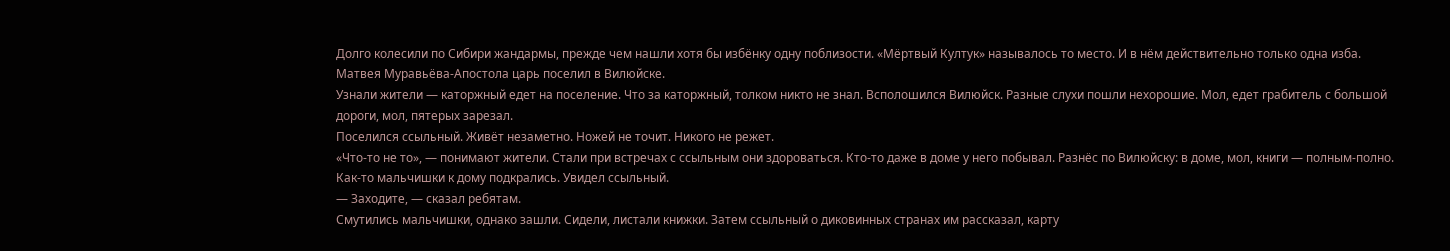Долго колесили по Сибири жандармы, прежде чем нашли хотя бы избёнку одну поблизости. «Мёртвый Култук» называлось то место. И в нём действительно только одна изба.
Матвея Муравьёва-Апостола царь поселил в Вилюйске.
Узнали жители — каторжный едет на поселение. Что за каторжный, толком никто не знал. Всполошился Вилюйск. Разные слухи пошли нехорошие. Мол, едет грабитель с большой дороги, мол, пятерых зарезал.
Поселился ссыльный. Живёт незаметно. Ножей не точит. Никого не режет.
«Что-то не то», — понимают жители. Стали при встречах с ссыльным они здороваться. Кто-то даже в доме у него побывал. Разнёс по Вилюйску: в доме, мол, книги — полным-полно. Как-то мальчишки к дому подкрались. Увидел ссыльный.
— Заходите, — сказал ребятам.
Смутились мальчишки, однако зашли. Сидели, листали книжки. Затем ссыльный о диковинных странах им рассказал, карту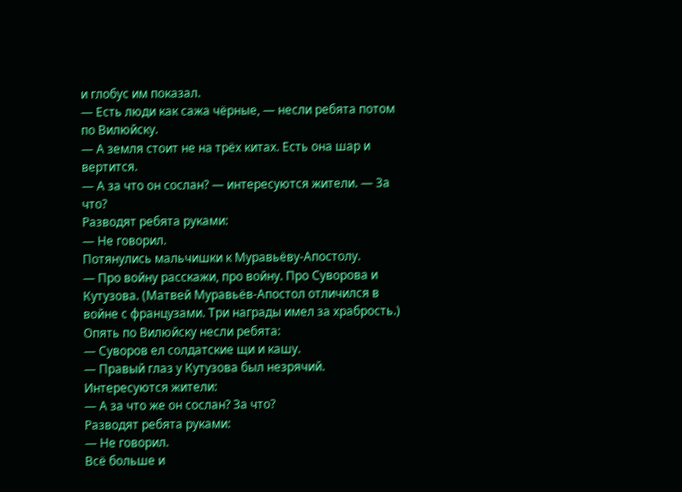и глобус им показал.
— Есть люди как сажа чёрные, — несли ребята потом по Вилюйску.
— А земля стоит не на трёх китах. Есть она шар и вертится.
— А за что он сослан? — интересуются жители. — За что?
Разводят ребята руками:
— Не говорил.
Потянулись мальчишки к Муравьёву-Апостолу.
— Про войну расскажи, про войну. Про Суворова и Кутузова. (Матвей Муравьёв-Апостол отличился в войне с французами. Три награды имел за храбрость.)
Опять по Вилюйску несли ребята:
— Суворов ел солдатские щи и кашу.
— Правый глаз у Кутузова был незрячий.
Интересуются жители:
— А за что же он сослан? За что?
Разводят ребята руками:
— Не говорил.
Всё больше и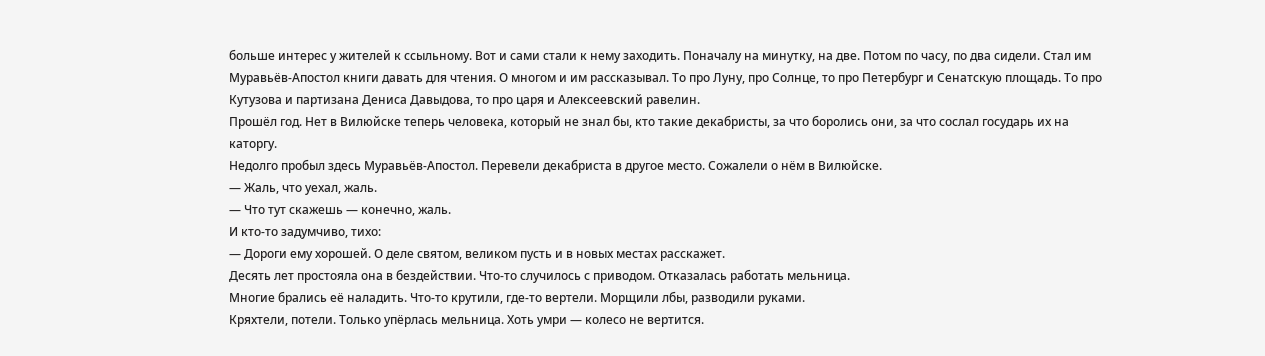больше интерес у жителей к ссыльному. Вот и сами стали к нему заходить. Поначалу на минутку, на две. Потом по часу, по два сидели. Стал им Муравьёв-Апостол книги давать для чтения. О многом и им рассказывал. То про Луну, про Солнце, то про Петербург и Сенатскую площадь. То про Кутузова и партизана Дениса Давыдова, то про царя и Алексеевский равелин.
Прошёл год. Нет в Вилюйске теперь человека, который не знал бы, кто такие декабристы, за что боролись они, за что сослал государь их на каторгу.
Недолго пробыл здесь Муравьёв-Апостол. Перевели декабриста в другое место. Сожалели о нём в Вилюйске.
— Жаль, что уехал, жаль.
— Что тут скажешь — конечно, жаль.
И кто-то задумчиво, тихо:
— Дороги ему хорошей. О деле святом, великом пусть и в новых местах расскажет.
Десять лет простояла она в бездействии. Что-то случилось с приводом. Отказалась работать мельница.
Многие брались её наладить. Что-то крутили, где-то вертели. Морщили лбы, разводили руками.
Кряхтели, потели. Только упёрлась мельница. Хоть умри — колесо не вертится.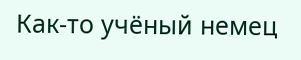Как-то учёный немец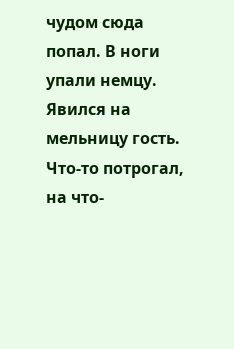чудом сюда попал. В ноги упали немцу. Явился на мельницу гость. Что-то потрогал, на что-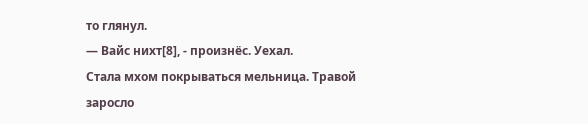то глянул.
— Вайс нихт[8], - произнёс. Уехал.
Стала мхом покрываться мельница. Травой заросло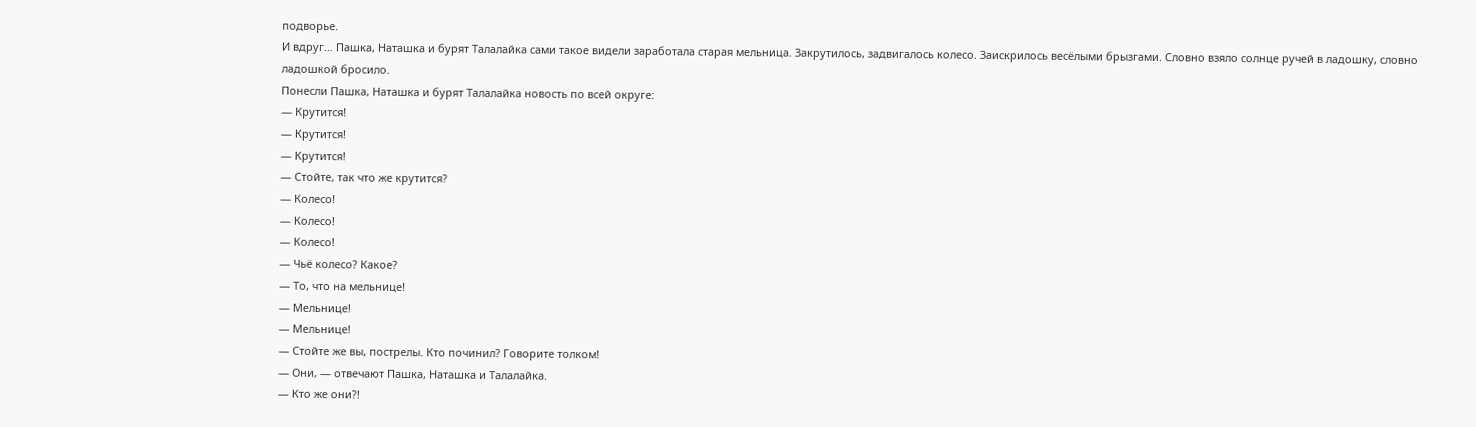подворье.
И вдруг… Пашка, Наташка и бурят Талалайка сами такое видели заработала старая мельница. Закрутилось, задвигалось колесо. Заискрилось весёлыми брызгами. Словно взяло солнце ручей в ладошку, словно ладошкой бросило.
Понесли Пашка, Наташка и бурят Талалайка новость по всей округе:
— Крутится!
— Крутится!
— Крутится!
— Стойте, так что же крутится?
— Колесо!
— Колесо!
— Колесо!
— Чьё колесо? Какое?
— То, что на мельнице!
— Мельнице!
— Мельнице!
— Стойте же вы, пострелы. Кто починил? Говорите толком!
— Они, — отвечают Пашка, Наташка и Талалайка.
— Кто же они?!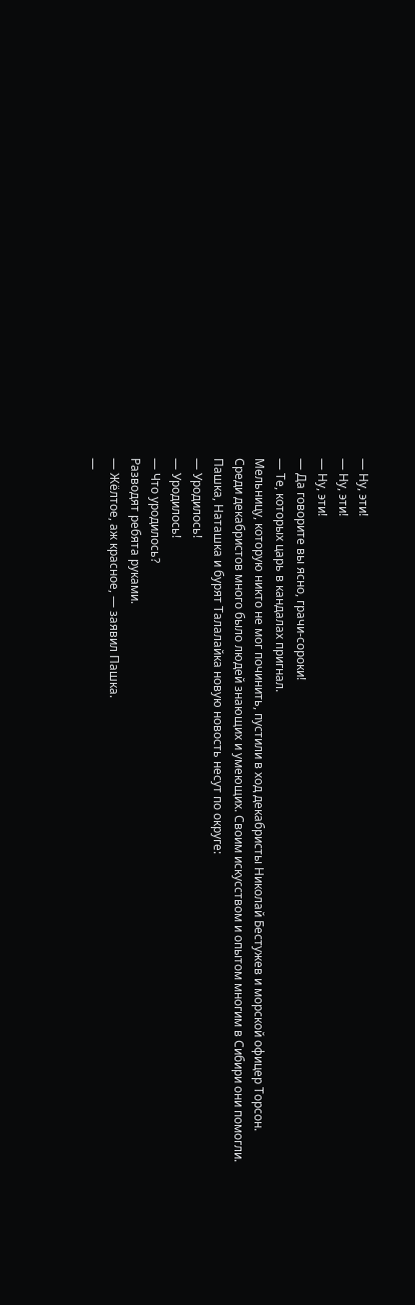— Ну, эти!
— Ну, эти!
— Ну, эти!
— Да говорите вы ясно, грачи-сороки!
— Те, которых царь в кандалах пригнал.
Мельницу, которую никто не мог починить, пустили в ход декабристы Николай Бестужев и морской офицер Торсон.
Среди декабристов много было людей знающих и умеющих. Своим искусством и опытом многим в Сибири они помогли.
Пашка, Наташка и бурят Талалайка новую новость несут по округе:
— Уродилось!
— Уродилось!
— Что уродилось?
Разводят ребята руками.
— Жёлтое, аж красное, — заявил Пашка.
—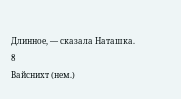Длинное, — сказала Наташка.
8
Вайснихт (нем.)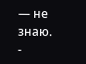— не знаю.
-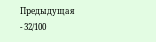Предыдущая
- 32/100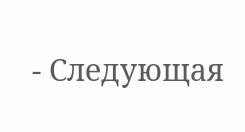- Следующая